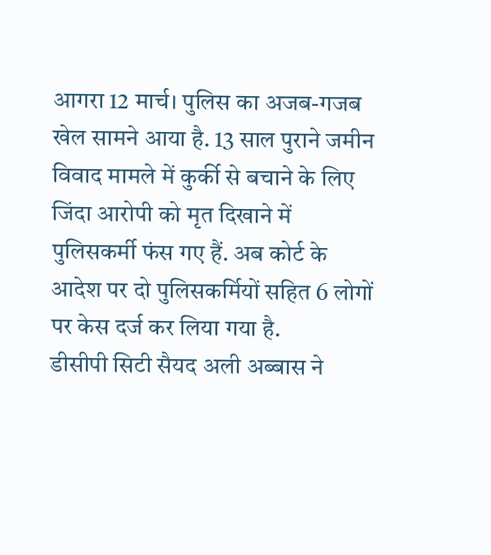आगरा 12 मार्च। पुलिस का अजब-गजब खेल सामने आया है. 13 साल पुराने जमीन विवाद मामले में कुर्की से बचाने के लिए जिंदा आरोपी को मृत दिखाने में पुलिसकर्मी फंस गए हैं. अब कोर्ट के आदेश पर दो पुलिसकर्मियों सहित 6 लोगों पर केस दर्ज कर लिया गया है.
डीसीपी सिटी सैयद अली अब्बास ने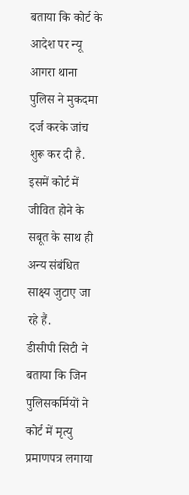बताया कि कोर्ट के आदेश पर न्यू आगरा थाना पुलिस ने मुकदमा दर्ज करके जांच शुरू कर दी है. इसमें कोर्ट में जीवित होने के सबूत के साथ ही अन्य संबंधित साक्ष्य जुटाए जा रहे हैं.
डीसीपी सिटी ने बताया कि जिन पुलिसकर्मियों ने कोर्ट में मृत्यु प्रमाणपत्र लगाया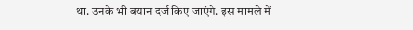था. उनके भी बयान दर्ज किए जाएंगे. इस मामले में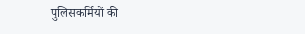पुलिसकर्मियों की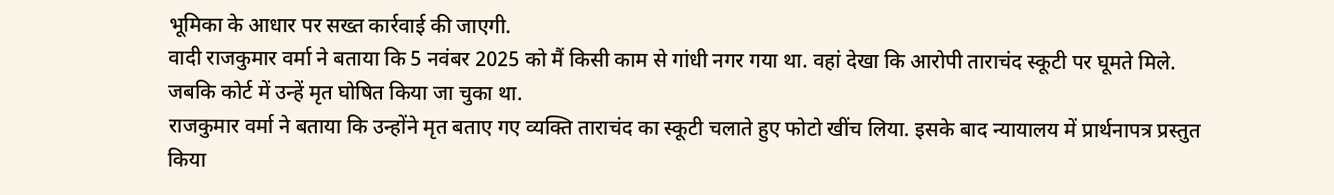भूमिका के आधार पर सख्त कार्रवाई की जाएगी.
वादी राजकुमार वर्मा ने बताया कि 5 नवंबर 2025 को मैं किसी काम से गांधी नगर गया था. वहां देखा कि आरोपी ताराचंद स्कूटी पर घूमते मिले. जबकि कोर्ट में उन्हें मृत घोषित किया जा चुका था.
राजकुमार वर्मा ने बताया कि उन्होंने मृत बताए गए व्यक्ति ताराचंद का स्कूटी चलाते हुए फोटो खींच लिया. इसके बाद न्यायालय में प्रार्थनापत्र प्रस्तुत किया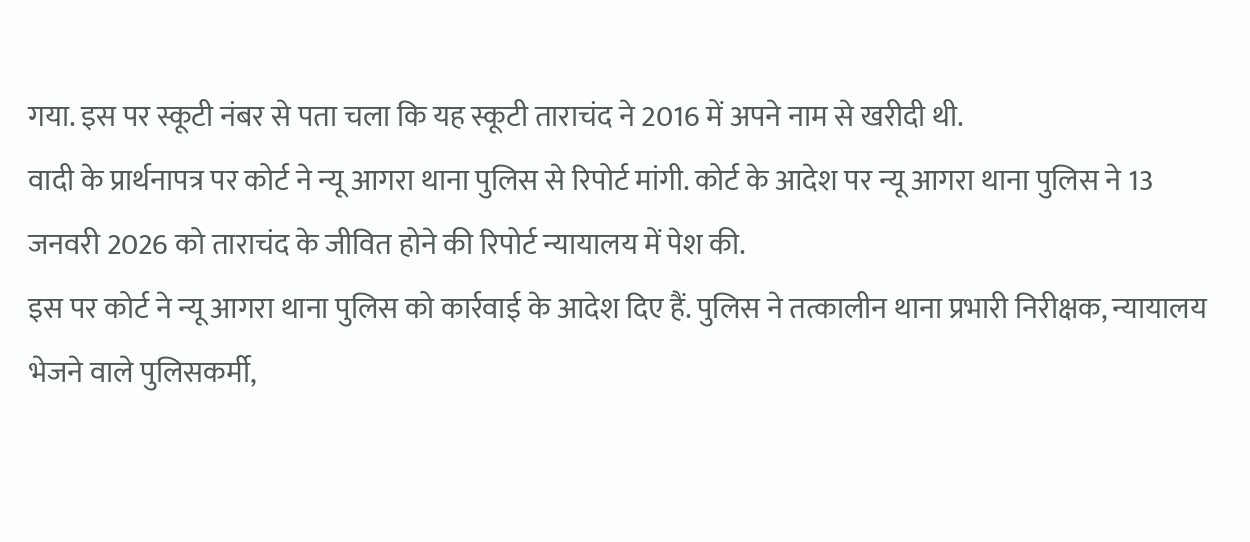गया. इस पर स्कूटी नंबर से पता चला कि यह स्कूटी ताराचंद ने 2016 में अपने नाम से खरीदी थी.
वादी के प्रार्थनापत्र पर कोर्ट ने न्यू आगरा थाना पुलिस से रिपोर्ट मांगी. कोर्ट के आदेश पर न्यू आगरा थाना पुलिस ने 13 जनवरी 2026 को ताराचंद के जीवित होने की रिपोर्ट न्यायालय में पेश की.
इस पर कोर्ट ने न्यू आगरा थाना पुलिस को कार्रवाई के आदेश दिए हैं. पुलिस ने तत्कालीन थाना प्रभारी निरीक्षक, न्यायालय भेजने वाले पुलिसकर्मी,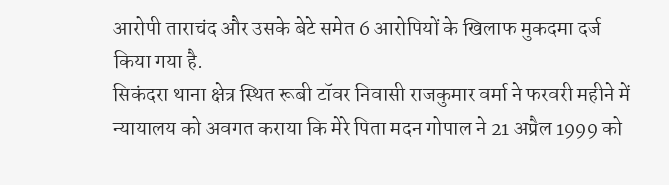आरोपी ताराचंद और उसके बेटे समेत 6 आरोपियों के खिलाफ मुकदमा दर्ज किया गया है.
सिकंदरा थाना क्षेत्र स्थित रूबी टॉवर निवासी राजकुमार वर्मा ने फरवरी महीने में न्यायालय को अवगत कराया कि मेरे पिता मदन गोपाल ने 21 अप्रैल 1999 को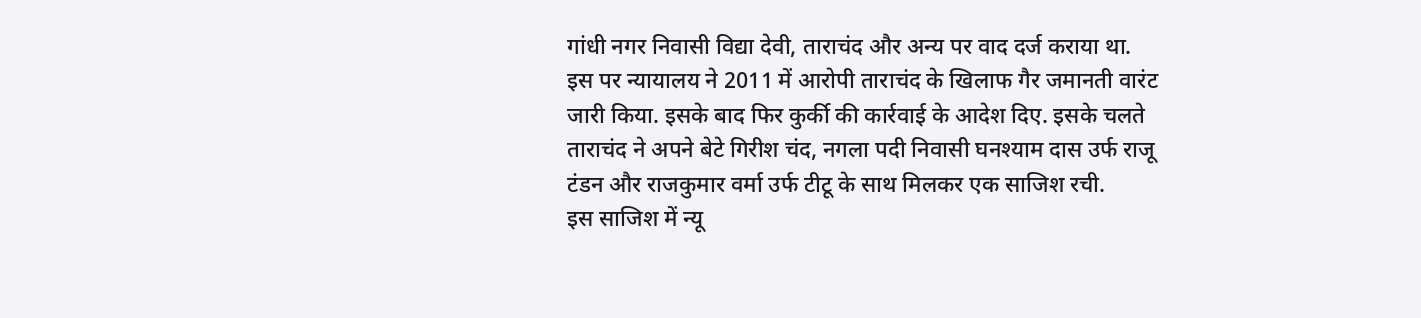गांधी नगर निवासी विद्या देवी, ताराचंद और अन्य पर वाद दर्ज कराया था.
इस पर न्यायालय ने 2011 में आरोपी ताराचंद के खिलाफ गैर जमानती वारंट जारी किया. इसके बाद फिर कुर्की की कार्रवाई के आदेश दिए. इसके चलते ताराचंद ने अपने बेटे गिरीश चंद, नगला पदी निवासी घनश्याम दास उर्फ राजू टंडन और राजकुमार वर्मा उर्फ टीटू के साथ मिलकर एक साजिश रची.
इस साजिश में न्यू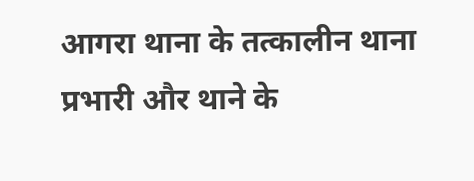आगरा थाना के तत्कालीन थाना प्रभारी और थाने के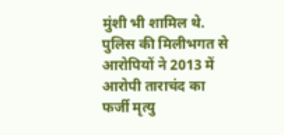मुंशी भी शामिल थे. पुलिस की मिलीभगत से आरोपियों ने 2013 में आरोपी ताराचंद का फर्जी मृत्यु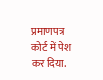प्रमाणपत्र कोर्ट में पेश कर दिया.